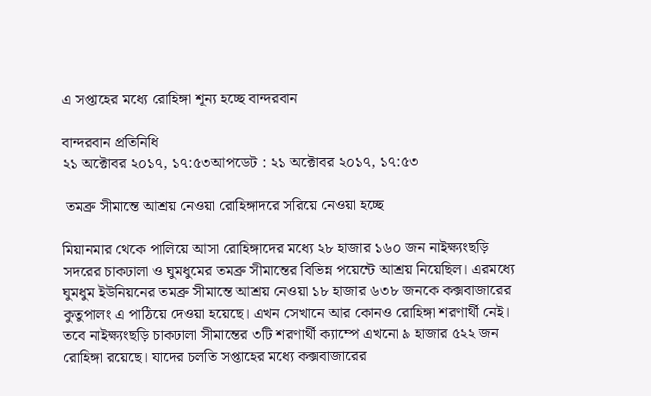এ সপ্তাহের মধ্যে রোহিঙ্গা শূন্য হচ্ছে বান্দরবান

বান্দরবান প্রতিনিধি
২১ অক্টোবর ২০১৭, ১৭:৫৩আপডেট : ২১ অক্টোবর ২০১৭, ১৭:৫৩

 তমব্রু সীমান্তে আশ্রয় নেওয়া রোহিঙ্গাদরে সরিয়ে নেওয়া হচ্ছে

মিয়ানমার থেকে পালিয়ে আসা রোহিঙ্গাদের মধ্যে ২৮ হাজার ১৬০ জন নাইক্ষ্যংছড়ি সদরের চাকঢালা ও ঘুমধুমের তমব্রু সীমান্তের বিভিন্ন পয়েন্টে আশ্রয় নিয়েছিল। এরমধ্যে ঘুমধুম ইউনিয়নের তমব্রু সীমান্তে আশ্রয় নেওয়া ১৮ হাজার ৬৩৮ জনকে কক্সবাজারের কুতুপালং এ পাঠিয়ে দেওয়া হয়েছে। এখন সেখানে আর কোনও রোহিঙ্গা শরণার্থী নেই। তবে নাইক্ষ্যংছড়ি চাকঢালা সীমান্তের ৩টি শরণার্থী ক্যাম্পে এখনো ৯ হাজার ৫২২ জন রোহিঙ্গা রয়েছে। যাদের চলতি সপ্তাহের মধ্যে কক্সবাজারের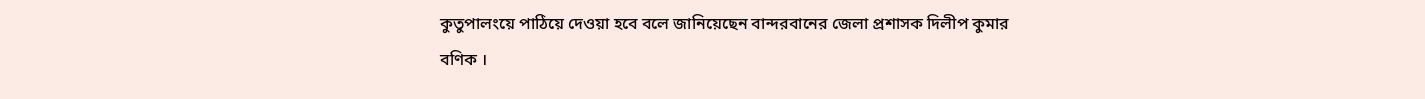কুতুপালংয়ে পাঠিয়ে দেওয়া হবে বলে জানিয়েছেন বান্দরবানের জেলা প্রশাসক দিলীপ কুমার বণিক ।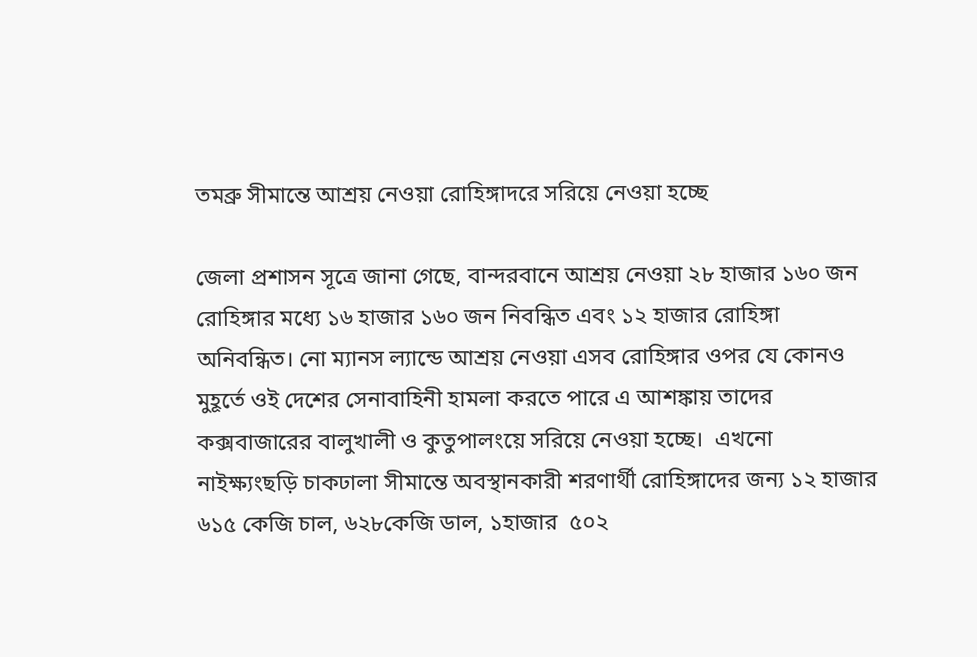তমব্রু সীমান্তে আশ্রয় নেওয়া রোহিঙ্গাদরে সরিয়ে নেওয়া হচ্ছে

জেলা প্রশাসন সূত্রে জানা গেছে, বান্দরবানে আশ্রয় নেওয়া ২৮ হাজার ১৬০ জন রোহিঙ্গার মধ্যে ১৬ হাজার ১৬০ জন ‍নিবন্ধিত এবং ১২ হাজার রোহিঙ্গা অনিবন্ধিত। নো ম্যানস ল্যান্ডে আশ্রয় নেওয়া এসব রোহিঙ্গার ওপর যে কোনও মুহূর্তে ওই দেশের সেনাবাহিনী হামলা করতে পারে এ আশঙ্কায় তাদের কক্সবাজারের বালুখালী ও কুতুপালংয়ে সরিয়ে নেওয়া হচ্ছে।  এখনো নাইক্ষ্যংছড়ি চাকঢালা সীমান্তে অবস্থানকারী শরণার্থী রোহিঙ্গাদের জন্য ১২ হাজার ৬১৫ কেজি চাল, ৬২৮কেজি ডাল, ১হাজার  ৫০২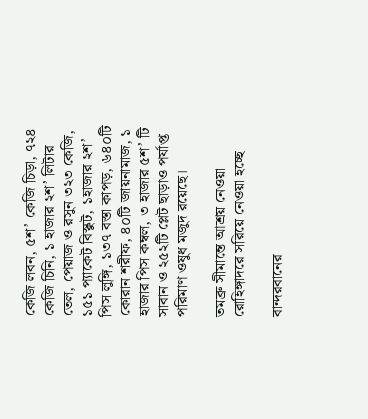কেজি লবন, ৫শ’ কেজি চিড়া, ৭২৪ কেজি চিনি, ১ হাজার ২শ’ লিটার তেল, পেয়াজ ও রসুন ৩২৩ কেজি, ১৫১ প্যাকেট বিস্কুট, ১হাজার ২শ’ পিস লুঙ্গি, ১৩৭ বস্তা কাপড়, ৬৪০টি কোরান শরীফ, ৪০টি জায়নামাজ, ১ হাজার পিস কম্বল, ৩ হাজার ৫শ’ টি সাবান ও ২৫২টি প্লেট ছাড়াও পর্যাপ্ত পরিমাণ ওষুধ মজুদ রয়েছে।

তমব্রু সীমান্তে আশ্রয় নেওয়া রোহিঙ্গাদরে সরিয়ে নেওয়া হচ্ছে

বান্দরবানের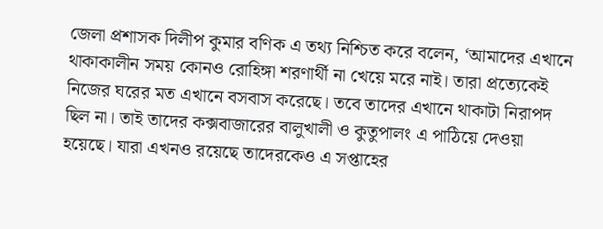জেলা প্রশাসক দিলীপ কুমার বণিক এ তথ্য নিশ্চিত করে বলেন, ‘আমাদের এখানে থাকাকালীন সময় কোনও রোহিঙ্গা শরণার্থী না খেয়ে মরে নাই। তারা প্রত্যেকেই নিজের ঘরের মত এখানে বসবাস করেছে। তবে তাদের এখানে থাকাটা নিরাপদ ছিল না। তাই তাদের কক্সবাজারের বালুখালী ও কুতুপালং এ পাঠিয়ে দেওয়া হয়েছে। যারা এখনও রয়েছে তাদেরকেও এ সপ্তাহের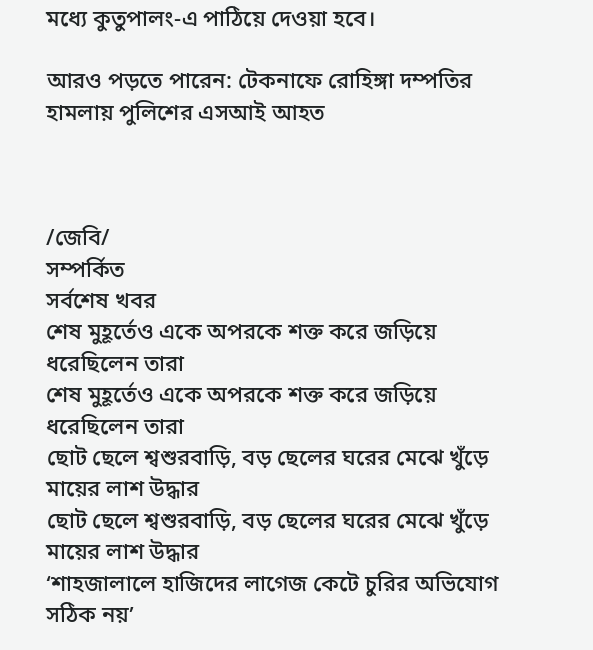মধ্যে কুতুপালং-এ পাঠিয়ে দেওয়া হবে।

আরও পড়তে পারেন: টেকনাফে রোহিঙ্গা দম্পতির হামলায় পুলিশের এসআই আহত



/জেবি/
সম্পর্কিত
সর্বশেষ খবর
শেষ মুহূর্তেও একে অপরকে শক্ত করে জড়িয়ে ধরেছিলেন তারা
শেষ মুহূর্তেও একে অপরকে শক্ত করে জড়িয়ে ধরেছিলেন তারা
ছোট ছেলে শ্বশুরবাড়ি, বড় ছেলের ঘরের মেঝে খুঁড়ে মায়ের লাশ উদ্ধার
ছোট ছেলে শ্বশুরবাড়ি, বড় ছেলের ঘরের মেঝে খুঁড়ে মায়ের লাশ উদ্ধার
‘শাহজালালে হাজিদের লাগেজ কেটে চুরির অভিযোগ সঠিক নয়’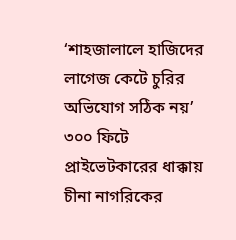‘শাহজালালে হাজিদের লাগেজ কেটে চুরির অভিযোগ সঠিক নয়’
৩০০ ফিটে প্রাইভেটকারের ধাক্কায় চীনা নাগরিকের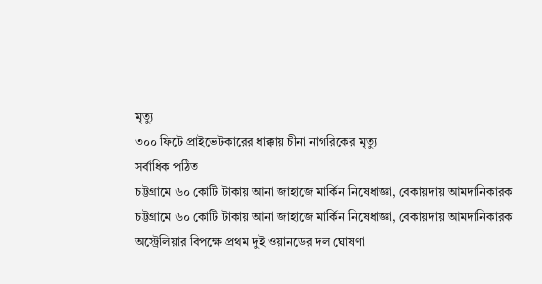মৃত্যু
৩০০ ফিটে প্রাইভেটকারের ধাক্কায় চীনা নাগরিকের মৃত্যু
সর্বাধিক পঠিত
চট্টগ্রামে ৬০ কোটি টাকায় আনা জাহাজে মার্কিন নিষেধাজ্ঞা, বেকায়দায় আমদানিকারক
চট্টগ্রামে ৬০ কোটি টাকায় আনা জাহাজে মার্কিন নিষেধাজ্ঞা, বেকায়দায় আমদানিকারক
অস্ট্রেলিয়ার বিপক্ষে প্রথম দুই ওয়ানডের দল ঘোষণা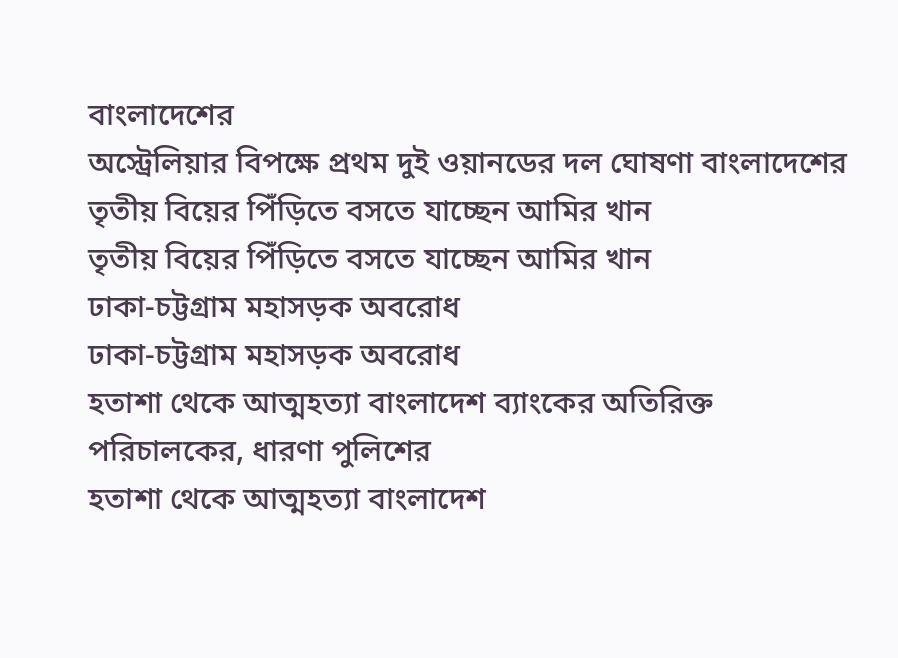বাংলাদেশের
অস্ট্রেলিয়ার বিপক্ষে প্রথম দুই ওয়ানডের দল ঘোষণা বাংলাদেশের
তৃতীয় বিয়ের পিঁড়িতে বসতে যাচ্ছেন আমির খান
তৃতীয় বিয়ের পিঁড়িতে বসতে যাচ্ছেন আমির খান
ঢাকা-চট্টগ্রাম মহাসড়ক অবরোধ
ঢাকা-চট্টগ্রাম মহাসড়ক অবরোধ
হতাশা থেকে আত্মহত্যা বাংলাদেশ ব্যাংকের অতিরিক্ত পরিচালকের, ধারণা পুলিশের
হতাশা থেকে আত্মহত্যা বাংলাদেশ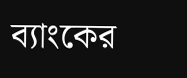ব্যাংকের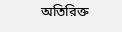অতিরিক্ত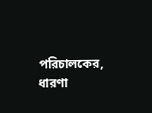পরিচালকের, ধারণা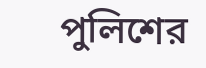পুলিশের